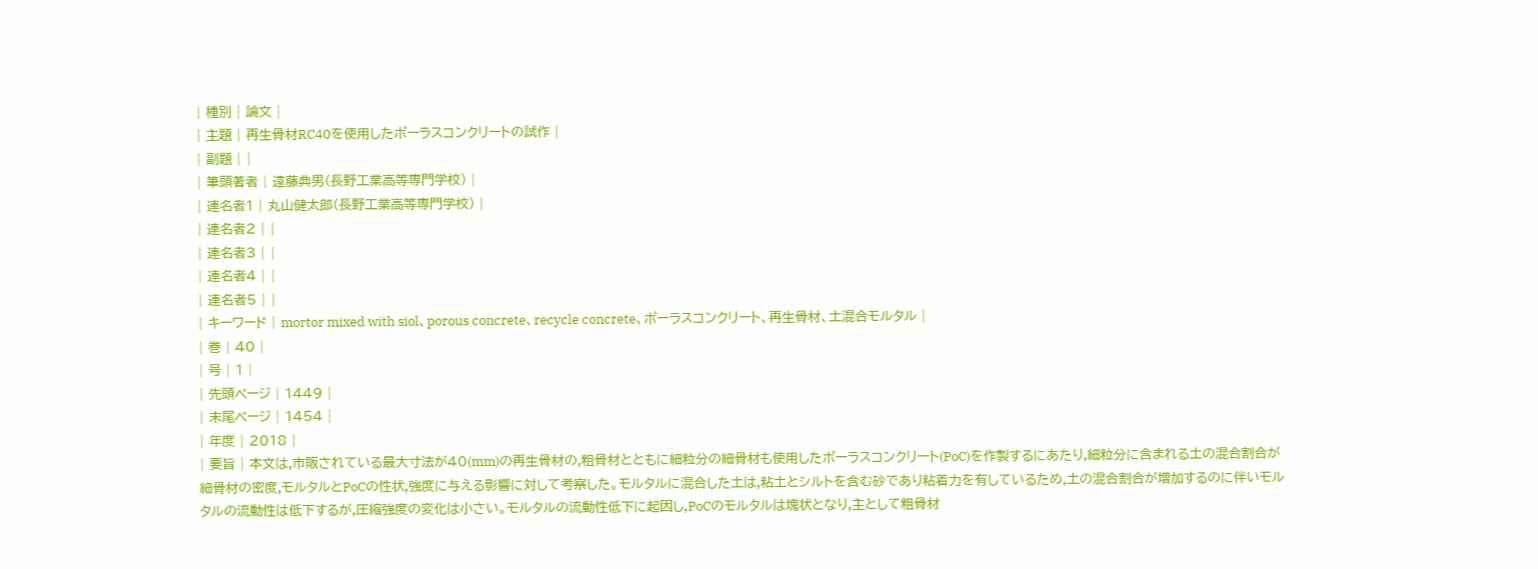| 種別 | 論文 |
| 主題 | 再生骨材RC40を使用したポーラスコンクリートの試作 |
| 副題 | |
| 筆頭著者 | 遠藤典男(長野工業高等専門学校) |
| 連名者1 | 丸山健太郎(長野工業高等専門学校) |
| 連名者2 | |
| 連名者3 | |
| 連名者4 | |
| 連名者5 | |
| キーワード | mortor mixed with siol、porous concrete、recycle concrete、ポーラスコンクリート、再生骨材、土混合モルタル |
| 巻 | 40 |
| 号 | 1 |
| 先頭ページ | 1449 |
| 末尾ページ | 1454 |
| 年度 | 2018 |
| 要旨 | 本文は,市販されている最大寸法が40(mm)の再生骨材の,粗骨材とともに細粒分の細骨材も使用したポーラスコンクリート(PoC)を作製するにあたり,細粒分に含まれる土の混合割合が細骨材の密度,モルタルとPoCの性状,強度に与える影響に対して考察した。モルタルに混合した土は,粘土とシルトを含む砂であり粘着力を有しているため,土の混合割合が増加するのに伴いモルタルの流動性は低下するが,圧縮強度の変化は小さい。モルタルの流動性低下に起因し,PoCのモルタルは塊状となり,主として粗骨材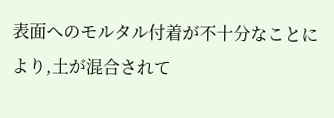表面へのモルタル付着が不十分なことにより,土が混合されて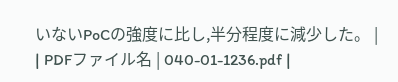いないPoCの強度に比し,半分程度に減少した。 |
| PDFファイル名 | 040-01-1236.pdf |